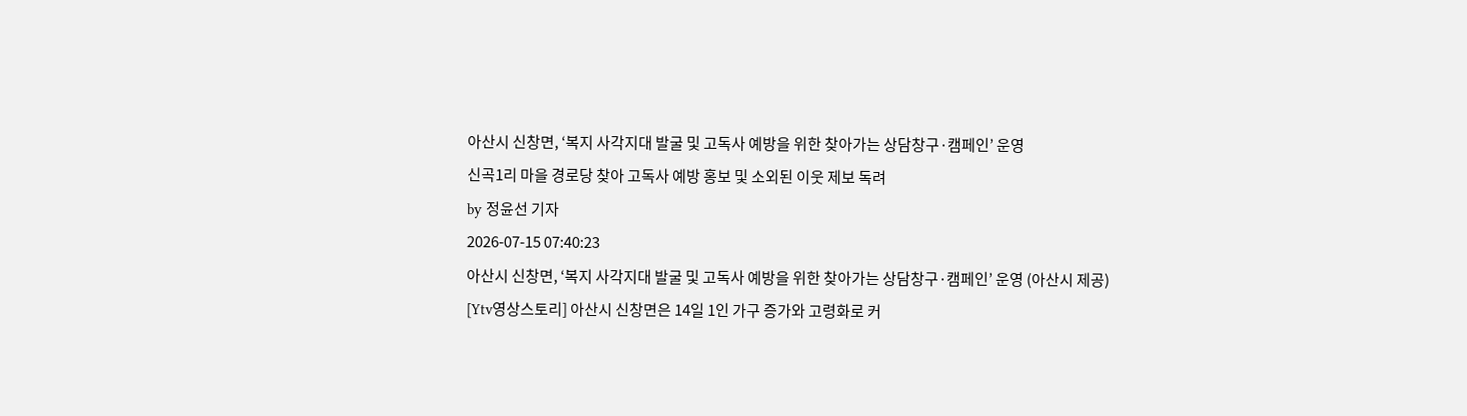아산시 신창면, ‘복지 사각지대 발굴 및 고독사 예방을 위한 찾아가는 상담창구·캠페인’ 운영
신곡1리 마을 경로당 찾아 고독사 예방 홍보 및 소외된 이웃 제보 독려
by 정윤선 기자
2026-07-15 07:40:23
아산시 신창면, ‘복지 사각지대 발굴 및 고독사 예방을 위한 찾아가는 상담창구·캠페인’ 운영 (아산시 제공)
[Ytv영상스토리] 아산시 신창면은 14일 1인 가구 증가와 고령화로 커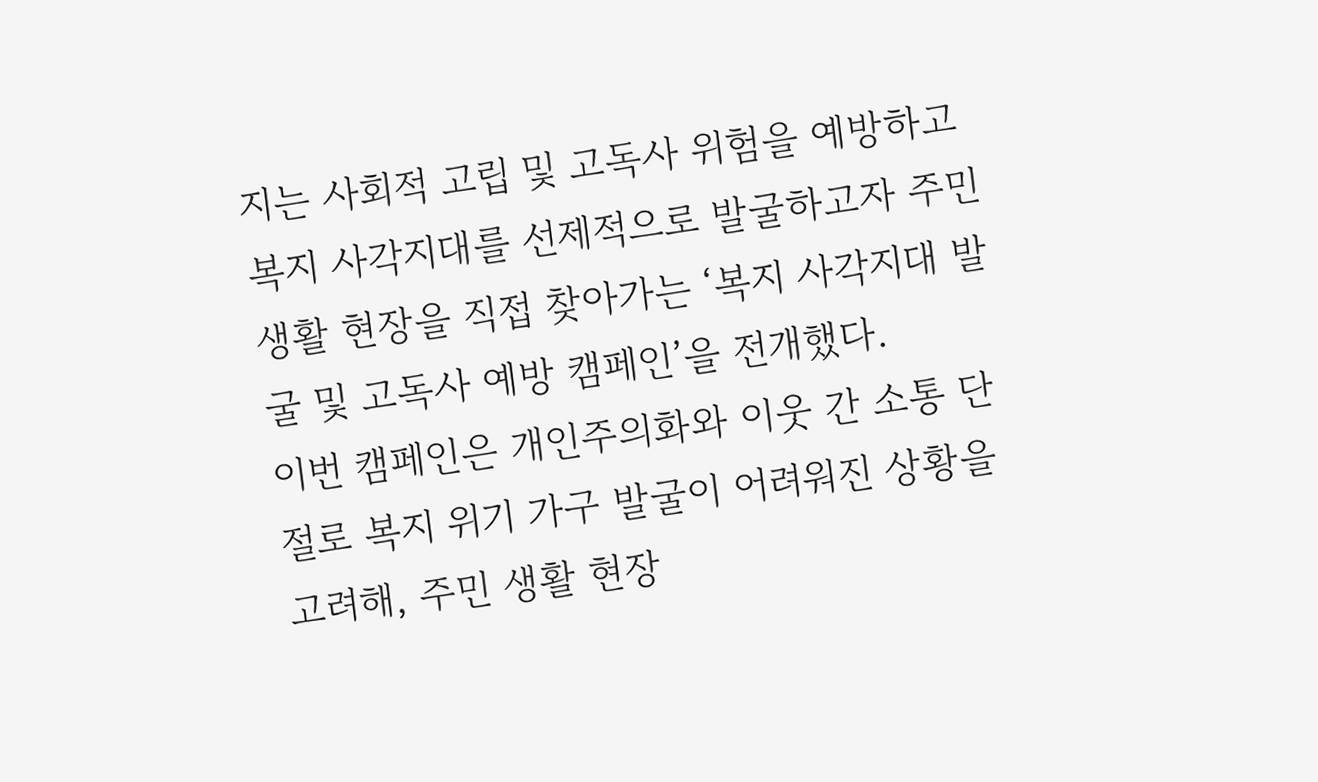지는 사회적 고립 및 고독사 위험을 예방하고 복지 사각지대를 선제적으로 발굴하고자 주민 생활 현장을 직접 찾아가는 ‘복지 사각지대 발굴 및 고독사 예방 캠페인’을 전개했다.
이번 캠페인은 개인주의화와 이웃 간 소통 단절로 복지 위기 가구 발굴이 어려워진 상황을 고려해, 주민 생활 현장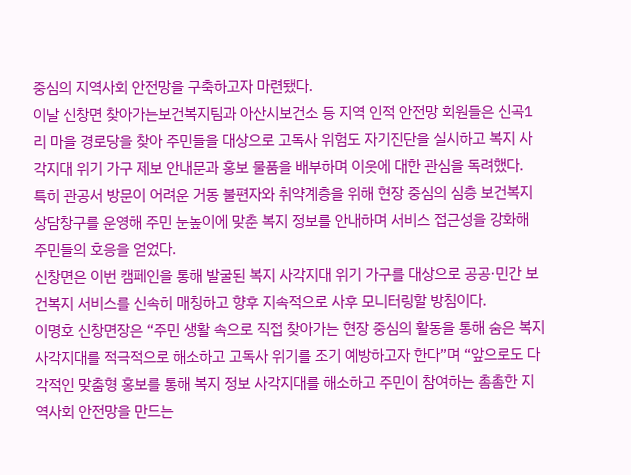중심의 지역사회 안전망을 구축하고자 마련됐다.
이날 신창면 찾아가는보건복지팀과 아산시보건소 등 지역 인적 안전망 회원들은 신곡1리 마을 경로당을 찾아 주민들을 대상으로 고독사 위험도 자기진단을 실시하고 복지 사각지대 위기 가구 제보 안내문과 홍보 물품을 배부하며 이웃에 대한 관심을 독려했다.
특히 관공서 방문이 어려운 거동 불편자와 취약계층을 위해 현장 중심의 심층 보건복지 상담창구를 운영해 주민 눈높이에 맞춘 복지 정보를 안내하며 서비스 접근성을 강화해 주민들의 호응을 얻었다.
신창면은 이번 캠페인을 통해 발굴된 복지 사각지대 위기 가구를 대상으로 공공·민간 보건복지 서비스를 신속히 매칭하고 향후 지속적으로 사후 모니터링할 방침이다.
이명호 신창면장은 “주민 생활 속으로 직접 찾아가는 현장 중심의 활동을 통해 숨은 복지 사각지대를 적극적으로 해소하고 고독사 위기를 조기 예방하고자 한다”며 “앞으로도 다각적인 맞춤형 홍보를 통해 복지 정보 사각지대를 해소하고 주민이 참여하는 촘촘한 지역사회 안전망을 만드는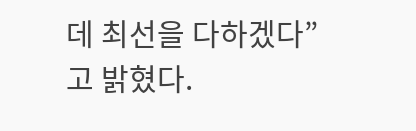데 최선을 다하겠다”고 밝혔다.